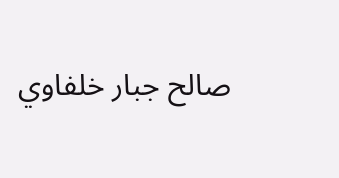صالح جبار خلفاوي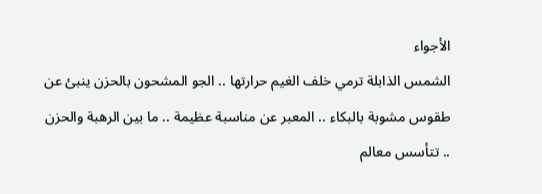الأجواء
الشمس الذابلة ترمي خلف الغيم حرارتها .. الجو المشحون بالحزن ينبئ عن طقوس مشوبة بالبكاء .. المعبر عن مناسبة عظيمة .. ما بين الرهبة والحزن .. تتأسس معالم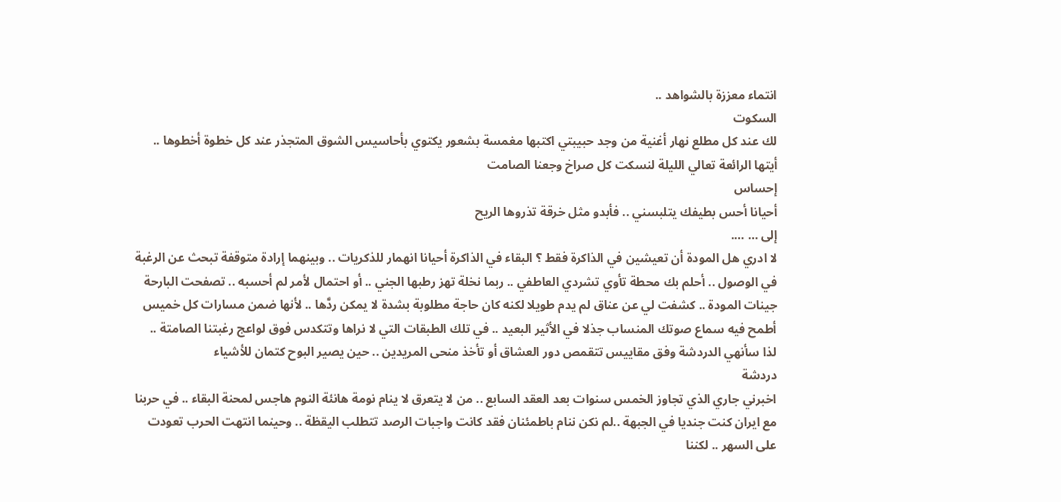انتماء معززة بالشواهد ..
السكوت
لك عند كل مطلع نهار أغنية من وجد حبيبتي اكتبها مغمسة بشعور يكتوي بأحاسيس الشوق المتجذر عند كل خطوة أخطوها .. أيتها الرائعة تعالي الليلة لنسكت كل صراخ وجعنا الصامت
إحساس
أحيانا أحس بطيفك يتلبسني .. فأبدو مثل خرقة تذروها الريح
إلى … ….
لا ادري هل المودة أن تعيشين في الذاكرة فقط ؟ البقاء في الذاكرة أحيانا انهمار للذكريات .. وبينهما إرادة متوقفة تبحث عن الرغبة في الوصول .. أحلم بك محطة تأوي تشردي العاطفي .. ربما نخلة تهز رطبها الجني .. أو احتمال لأمر لم أحسبه .. تصفحت البارحة جينات المودة .. كشفت لي عن عناق لم يدم طويلا لكنه كان حاجة مطلوبة بشدة لا يمكن ردَّها .. لأنها ضمن مسارات كل خميس أطمح فيه سماع صوتك المنساب جذلا في الأثير البعيد .. في تلك الطبقات التي لا نراها وتتكدس فوق لواعج رغبتنا الصامتة ..
لذا سأنهي الدردشة وفق مقاييس تتقمص دور العشاق أو تأخذ منحى المريدين .. حين يصير البوح كتمان للأشياء
دردشة
اخبرني جاري الذي تجاوز الخمس سنوات بعد العقد السابع .. من لا يتعرق لا ينام نومة هانئة النوم هاجس لمحنة البقاء .. في حربنا مع ايران كنت جنديا في الجبهة ..لم نكن ننام باطمئنان فقد كانت واجبات الرصد تتطلب اليقظة .. وحينما انتهت الحرب تعودت على السهر .. لكننا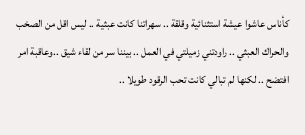كأناس عاشوا عيشة استثنائية وقلقة .. سهراتنا كانت عبثية .. ليس اقل من الصخب والحراك العبثي .. راودتني زميلتي في العمل .. بيننا سر من لقاء شيق ..وعاقبة امر افتضح .. لكنها لم تبالي كانت تحب الرقود طويلا ..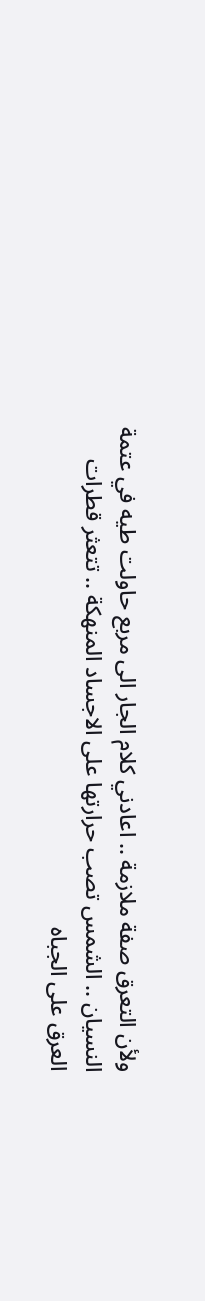ولأن التعرق صفة ملازمة .. اعادني كلام الجار الى مربع حاولت طيه في عتمة النسيان .. الشمس تصب حرارتها على الاجساد المنهكة .. تتعثر قطرات العرق على الجباه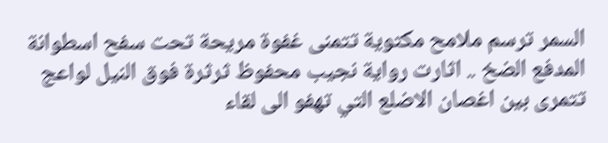السمر ترسم ملامح مكتوية تتمنى غفوة مريحة تحت سفح اسطوانة المدفع الضخ .. اثارت رواية نجيب محفوظ ثرثرة فوق النيل لواعج تتمرى بين اغصان الاضلع التي تهفو الى لقاء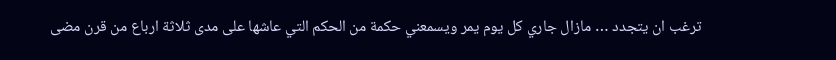ترغب ان يتجدد … مازال جاري كل يوم يمر ويسمعني حكمة من الحكم التي عاشها على مدى ثلاثة ارباع من قرن مضى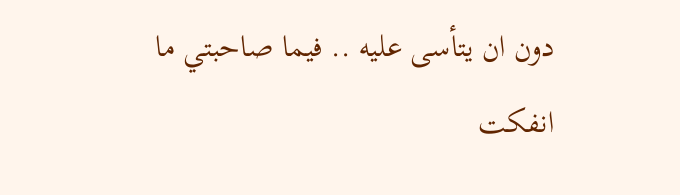دون ان يتأسى عليه .. فيما صاحبتي ما انفكت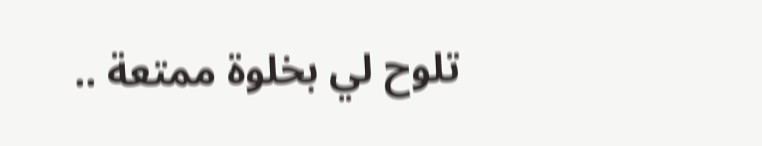تلوح لي بخلوة ممتعة ..